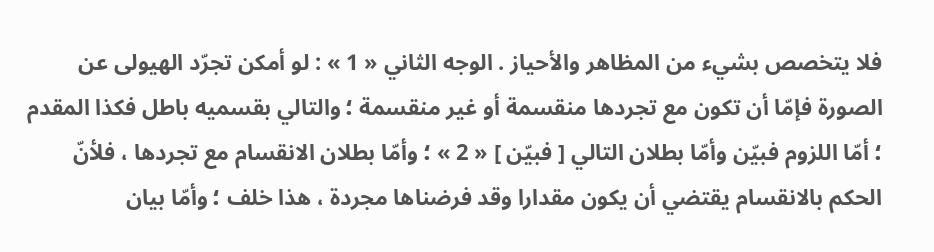فلا يتخصص بشيء من المظاهر والأحياز . الوجه الثاني « 1 » : لو أمكن تجرّد الهيولى عن الصورة فإمّا أن تكون مع تجردها منقسمة أو غير منقسمة ؛ والتالي بقسميه باطل فكذا المقدم ؛ أمّا اللزوم فبيّن وأمّا بطلان التالي [ فبيّن ] « 2 » ؛ وأمّا بطلان الانقسام مع تجردها ، فلأنّ الحكم بالانقسام يقتضي أن يكون مقدارا وقد فرضناها مجردة ، هذا خلف ؛ وأمّا بيان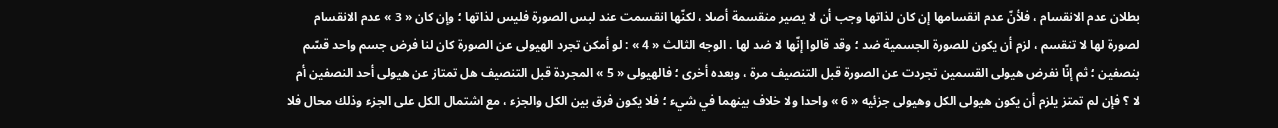بطلان عدم الانقسام ، فلأنّ عدم انقسامها إن كان لذاتها وجب أن لا يصير منقسمة أصلا ، لكنّها انقسمت عند لبس الصورة فليس لذاتها ؛ وإن كان « 3 » عدم الانقسام لصورة لها لا تنقسم ، لزم أن يكون للصورة الجسمية ضد ؛ وقد قالوا إنّها لا ضد لها . الوجه الثالث « 4 » : لو أمكن تجرد الهيولى عن الصورة كان لنا فرض جسم واحد قسّم بنصفين ؛ ثم إنّا نفرض هيولى القسمين تجردت عن الصورة قبل التنصيف مرة ، وبعده أخرى ؛ فالهيولى « 5 » المجردة قبل التنصيف هل تمتاز عن هيولى أحد النصفين أم لا ؟ فإن لم تمتز يلزم أن يكون هيولى الكل وهيولى جزئيه « 6 » واحدا ولا خلاف بينهما في شيء ؛ فلا يكون فرق بين الكل والجزء ، مع اشتمال الكل على الجزء وذلك محال فلا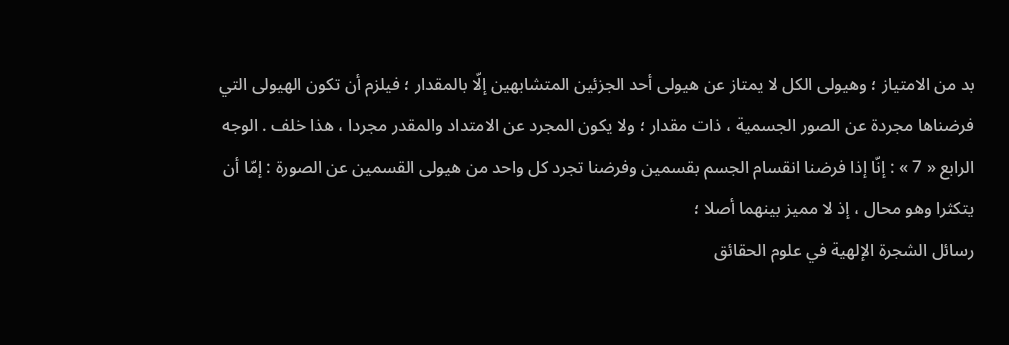بد من الامتياز ؛ وهيولى الكل لا يمتاز عن هيولى أحد الجزئين المتشابهين إلّا بالمقدار ؛ فيلزم أن تكون الهيولى التي فرضناها مجردة عن الصور الجسمية ، ذات مقدار ؛ ولا يكون المجرد عن الامتداد والمقدر مجردا ، هذا خلف . الوجه الرابع « 7 » : إنّا إذا فرضنا انقسام الجسم بقسمين وفرضنا تجرد كل واحد من هيولى القسمين عن الصورة : إمّا أن يتكثرا وهو محال ، إذ لا مميز بينهما أصلا ؛
رسائل الشجرة الإلهية في علوم الحقائق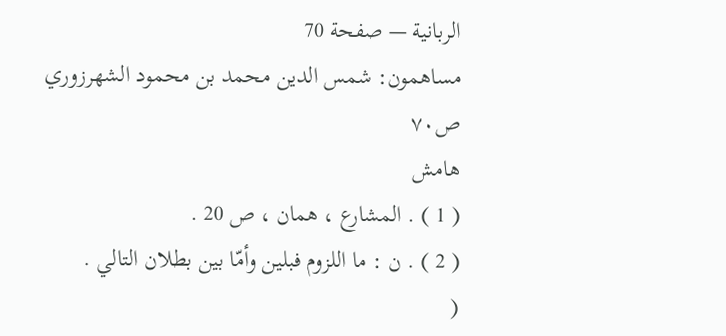الربانية — صفحة 70
مساهمون: شمس الدين محمد بن محمود الشهرزوري
ص٧٠
هامش
( 1 ) . المشارع ، همان ، ص 20 .
( 2 ) . ن : ما اللزوم فبلين وأمّا بين بطلان التالي .
(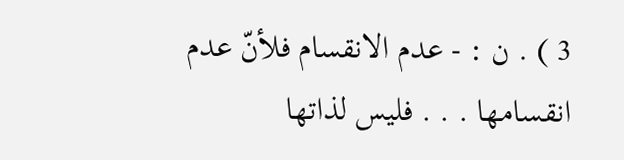3 ) . ن : - عدم الانقسام فلأنّ عدم انقسامها . . . فليس لذاتها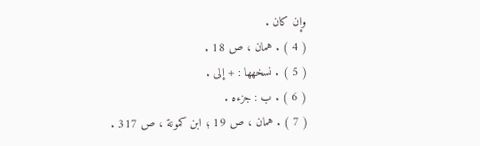وإن كان .
( 4 ) . همان ، ص 18 .
( 5 ) . نسخهها : + إلى .
( 6 ) . ب : جزءه .
( 7 ) . همان ، ص 19 ؛ ابن كمونة ، ص 317 .